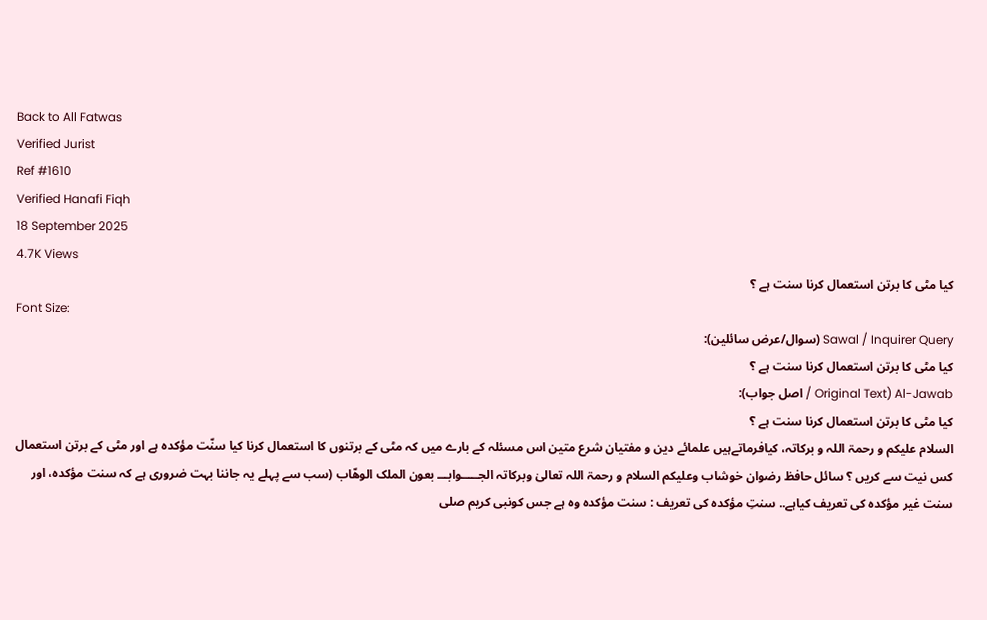Back to All Fatwas
Verified Jurist
Ref #1610
Verified Hanafi Fiqh
18 September 2025
4.7K Views
کیا مٹی کا برتن استعمال کرنا سنت ہے ؟
Font Size:
Sawal / Inquirer Query (سوال/عرض سائلین):
کیا مٹی کا برتن استعمال کرنا سنت ہے ؟
Al-Jawab (Original Text / اصل جواب):
کیا مٹی کا برتن استعمال کرنا سنت ہے ؟
السلام علیکم و رحمۃ اللہ و برکاتہ، کیافرماتےہیں علمائے دین و مفتیان شرع متین اس مسئلہ کے بارے میں کہ مٹی کے برتنوں کا استعمال کرنا کیا سنّت مؤکدہ ہے اور مٹی کے برتن استعمال کس نیت سے کریں ؟ سائل حافظ رضوان خوشاب وعلیکم السلام و رحمۃ اللہ تعالیٰ وبرکاتہ الجـــــوابـــ بعون الملک الوھّاب (سب سے پہلے یہ جاننا بہت ضروری ہے کہ سنت مؤکدہ، اور سنت غیر مؤکدہ کی تعریف کیاہے.. سنتِ مؤکدہ کی تعریف : سنت مؤکدہ وہ ہے جس کونبی کریم صلی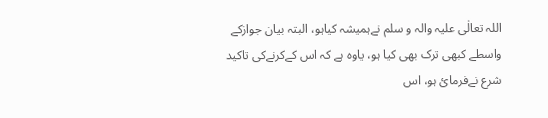اللہ تعالٰی علیہ والہ و سلم نےہمیشہ کیاہو، البتہ بیان جوازکے واسطے کبھی ترک بھی کیا ہو، یاوہ ہے کہ اس کےکرنےکی تاکید شرع نےفرمائ ہو، اس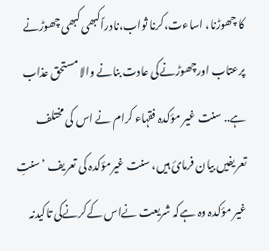کا چھوڑنا، اساءت،کرنا ثواب،نادراًکبھی کبھی چھوڑنے پرعتاب اورچھوڑنےکی عادت بنانے والا مستحق عذاب ہے.. سنت غیر مؤکدہ فقہاء کرام نے اس کی مختلف تعریفیں بیان فرمائ ہیں، سنت غیرمؤکدہ کی تعریف ’سنتِ غیر مؤکدہ وہ ہےکہ شریعت نےاس کےکرنےکی تاکیدنہ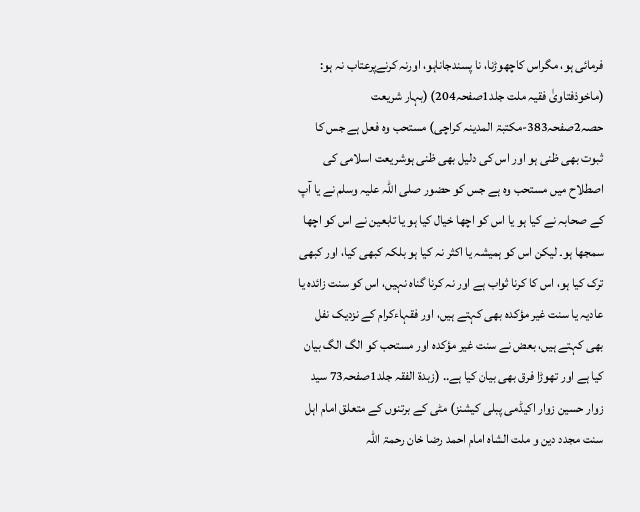فرمائی ہو، مگراس کاچھوڑنا، نا پسندجاناہو، اورنہ کرنےپرعتاب نہ ہو: (ماخوذفتاویٰ فقیہ ملت جلد1صفحہ204) (بہار شریعت حصہ2صفحہ383-مکتبۃ المدینہ کراچی) مستحب وہ فعل ہے جس کا ثبوت بھی ظنی ہو اور اس کی دلیل بھی ظنی ہوشریعت اسلامی کی اصطلاح میں مستحب وہ ہے جس کو حضور صلی اللہ علیہ وسلم نے یا آپ کے صحابہ نے کیا ہو یا اس کو اچھا خیال کیا ہو یا تابعین نے اس کو اچھا سمجھا ہو۔ لیکن اس کو ہمیشہ یا اکثر نہ کیا ہو بلکہ کبھی کیا، اور کبھی ترک کیا ہو، اس کا کرنا ثواب ہے اور نہ کرنا گناہ نہیں، اس کو سنت زائدہ یا عادیہ یا سنت غیر مؤکدہ بھی کہتے ہیں، اور فقہاءکرام کے نزدیک نفل بھی کہتے ہیں، بعض نے سنت غیر مؤکدہ اور مستحب کو الگ الگ بیان کیا ہے اور تھوڑا فرق بھی بیان کیا ہے.. (زبدۃ الفقہ جلد1صفحہ73 سید زوار حسین زوار اکیڈمی پبلی کیشنز) مٹی کے برتنوں کے متعلق امام اہل سنت مجدد دین و ملت الشاہ امام احمد رضا خان رحمۃ اللہ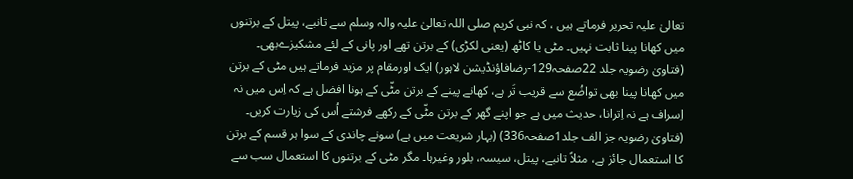تعالیٰ علیہ تحریر فرماتے ہیں ، کہ نبی کریم صلی اللہ تعالیٰ علیہ والہ وسلم سے تانبے، پیتل کے برتنوں میں کھانا پینا ثابت نہیں۔ مٹی یا کاٹھ (یعنی لکڑی) کے برتن تھے اور پانی کے لئے مشکیزےبھی۔ (فتاویٰ رضویہ جلد 22صفحہ129-رضافاؤنڈیشن لاہور) ایک اورمقام پر مزید فرماتے ہیں مٹی کے برتن میں کھانا پینا بھی تواضُع سے قریب تَر ہے، کھانے پینے کے برتن مٹّی کے ہونا افضل ہے کہ اِس میں نہ اِسراف ہے نہ اِترانا، حدیث میں ہے جو اپنے گھر کے برتن مٹّی کے رکھے فرشتے اُس کی زیارت کریں۔ (فتاویٰ رضویہ جز الف جلد1صفحہ336) (بہار شریعت میں ہے) سونے چاندی کے سوا ہر قسم کے برتن کا استعمال جائز ہے، مثلاً تانبے، پیتل، سیسہ، بلور وغیرہا۔ مگر مٹی کے برتنوں کا استعمال سب سے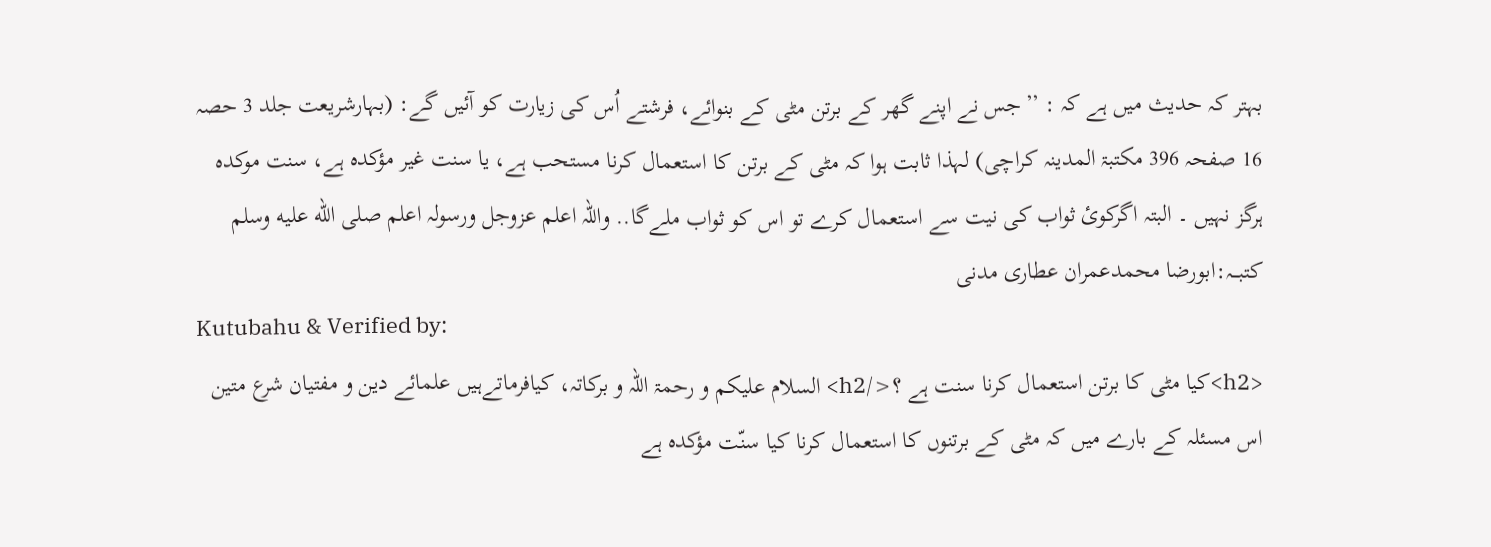بہتر کہ حدیث میں ہے کہ : ’’جس نے اپنے گھر کے برتن مٹی کے بنوائے، فرشتے اُس کی زیارت کو آئیں گے: (بہارشریعت جلد 3 حصہ 16 صفحہ 396 مکتبۃ المدینہ کراچی) لہذا ثابت ہوا کہ مٹی کے برتن کا استعمال کرنا مستحب ہے، یا سنت غیر مؤکدہ ہے، سنت موکدہ ہرگز نہیں ۔ البتہ اگرکوئ ثواب کی نیت سے استعمال کرے تو اس کو ثواب ملےگا.. واللہ اعلم عزوجل ورسولہ اعلم صلى الله عليه وسلم کتبـــہ:ابورضا محمدعمران عطاری مدنی
Kutubahu & Verified by:
<h2>کیا مٹی کا برتن استعمال کرنا سنت ہے ؟</h2> السلام علیکم و رحمۃ اللہ و برکاتہ، کیافرماتےہیں علمائے دین و مفتیان شرع متین اس مسئلہ کے بارے میں کہ مٹی کے برتنوں کا استعمال کرنا کیا سنّت مؤکدہ ہے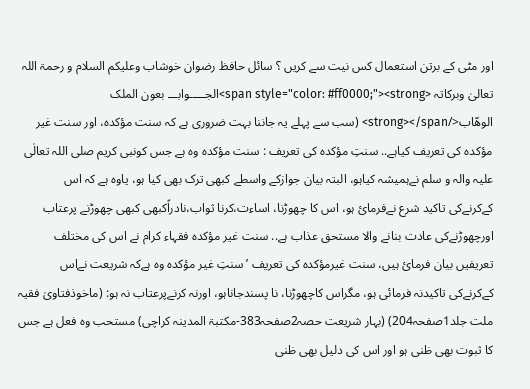اور مٹی کے برتن استعمال کس نیت سے کریں ؟ سائل حافظ رضوان خوشاب وعلیکم السلام و رحمۃ اللہ تعالیٰ وبرکاتہ <span style="color: #ff0000;"><strong>الجـــــوابـــ بعون الملک الوھّاب</strong></span> (سب سے پہلے یہ جاننا بہت ضروری ہے کہ سنت مؤکدہ، اور سنت غیر مؤکدہ کی تعریف کیاہے.. سنتِ مؤکدہ کی تعریف : سنت مؤکدہ وہ ہے جس کونبی کریم صلی اللہ تعالٰی علیہ والہ و سلم نےہمیشہ کیاہو، البتہ بیان جوازکے واسطے کبھی ترک بھی کیا ہو، یاوہ ہے کہ اس کےکرنےکی تاکید شرع نےفرمائ ہو، اس کا چھوڑنا، اساءت،کرنا ثواب،نادراًکبھی کبھی چھوڑنے پرعتاب اورچھوڑنےکی عادت بنانے والا مستحق عذاب ہے.. سنت غیر مؤکدہ فقہاء کرام نے اس کی مختلف تعریفیں بیان فرمائ ہیں، سنت غیرمؤکدہ کی تعریف ’سنتِ غیر مؤکدہ وہ ہےکہ شریعت نےاس کےکرنےکی تاکیدنہ فرمائی ہو، مگراس کاچھوڑنا، نا پسندجاناہو، اورنہ کرنےپرعتاب نہ ہو: (ماخوذفتاویٰ فقیہ ملت جلد1صفحہ204) (بہار شریعت حصہ2صفحہ383-مکتبۃ المدینہ کراچی) مستحب وہ فعل ہے جس کا ثبوت بھی ظنی ہو اور اس کی دلیل بھی ظنی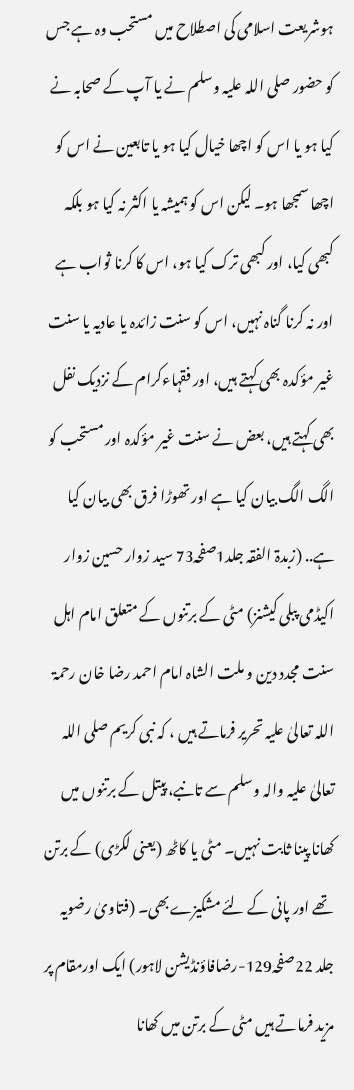ہوشریعت اسلامی کی اصطلاح میں مستحب وہ ہے جس کو حضور صلی اللہ علیہ وسلم نے یا آپ کے صحابہ نے کیا ہو یا اس کو اچھا خیال کیا ہو یا تابعین نے اس کو اچھا سمجھا ہو۔ لیکن اس کو ہمیشہ یا اکثر نہ کیا ہو بلکہ کبھی کیا، اور کبھی ترک کیا ہو، اس کا کرنا ثواب ہے اور نہ کرنا گناہ نہیں، اس کو سنت زائدہ یا عادیہ یا سنت غیر مؤکدہ بھی کہتے ہیں، اور فقہاءکرام کے نزدیک نفل بھی کہتے ہیں، بعض نے سنت غیر مؤکدہ اور مستحب کو الگ الگ بیان کیا ہے اور تھوڑا فرق بھی بیان کیا ہے.. (زبدۃ الفقہ جلد1صفحہ73 سید زوار حسین زوار اکیڈمی پبلی کیشنز) مٹی کے برتنوں کے متعلق امام اہل سنت مجدد دین و ملت الشاہ امام احمد رضا خان رحمۃ اللہ تعالیٰ علیہ تحریر فرماتے ہیں ، کہ نبی کریم صلی اللہ تعالیٰ علیہ والہ وسلم سے تانبے، پیتل کے برتنوں میں کھانا پینا ثابت نہیں۔ مٹی یا کاٹھ (یعنی لکڑی) کے برتن تھے اور پانی کے لئے مشکیزےبھی۔ (فتاویٰ رضویہ جلد 22صفحہ129-رضافاؤنڈیشن لاہور) ایک اورمقام پر مزید فرماتے ہیں مٹی کے برتن میں کھانا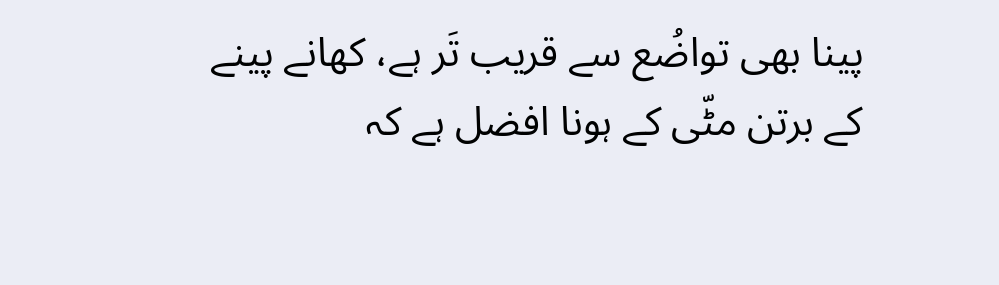پینا بھی تواضُع سے قریب تَر ہے، کھانے پینے کے برتن مٹّی کے ہونا افضل ہے کہ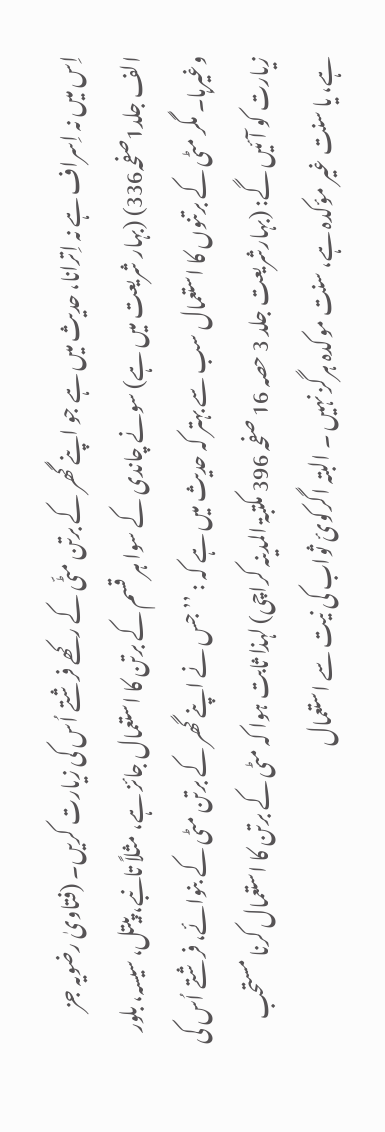اِس میں نہ اِسراف ہے نہ اِترانا، حدیث میں ہے جو اپنے گھر کے برتن مٹّی کے رکھے فرشتے اُس کی زیارت کریں۔ (فتاویٰ رضویہ جز الف جلد1صفحہ336) (بہار شریعت میں ہے) سونے چاندی کے سوا ہر قسم کے برتن کا استعمال جائز ہے، مثلاً تانبے، پیتل، سیسہ، بلور وغیرہا۔ مگر مٹی کے برتنوں کا استعمال سب سے بہتر کہ حدیث میں ہے کہ : ’’جس نے اپنے گھر کے برتن مٹی کے بنوائے، فرشتے اُس کی زیارت کو آئیں گے: (بہارشریعت جلد 3 حصہ 16 صفحہ 396 مکتبۃ المدینہ کراچی) لہذا ثابت ہوا کہ مٹی کے برتن کا استعمال کرنا مستحب ہے، یا سنت غیر مؤکدہ ہے، سنت موکدہ ہرگز نہیں ۔ البتہ اگرکوئ ثواب کی نیت سے استعمال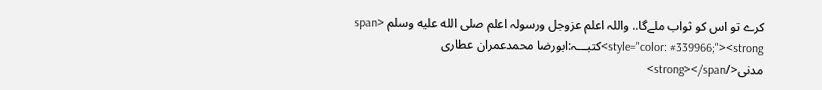کرے تو اس کو ثواب ملےگا.. واللہ اعلم عزوجل ورسولہ اعلم صلى الله عليه وسلم <span style="color: #339966;"><strong>کتبـــہ:ابورضا محمدعمران عطاری مدنی</strong></span>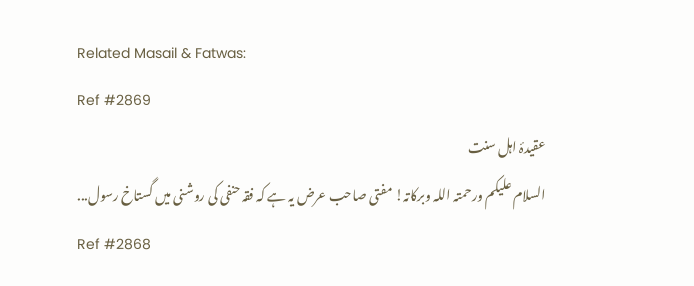Related Masail & Fatwas:
Ref #2869
عقیدۂ اہل سنت
السلام علیکم ورحمتہ اللہ وبرکاتہ! مفتی صاحب عرض یہ ہے کہ فقہ حنفی کی روشنی میں گستاخ رسول...
Ref #2868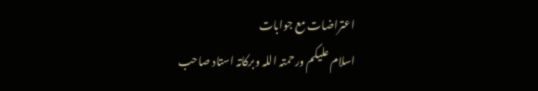اعتراضات مع جوابات
اسلام علیکم ورحمتہ اللہ وبرکاتہ استاد صاحب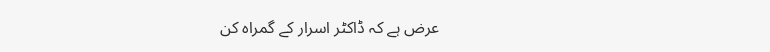عرض ہے کہ ڈاکٹر اسرار کے گمراہ کن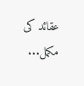عقائد کی مکمل...